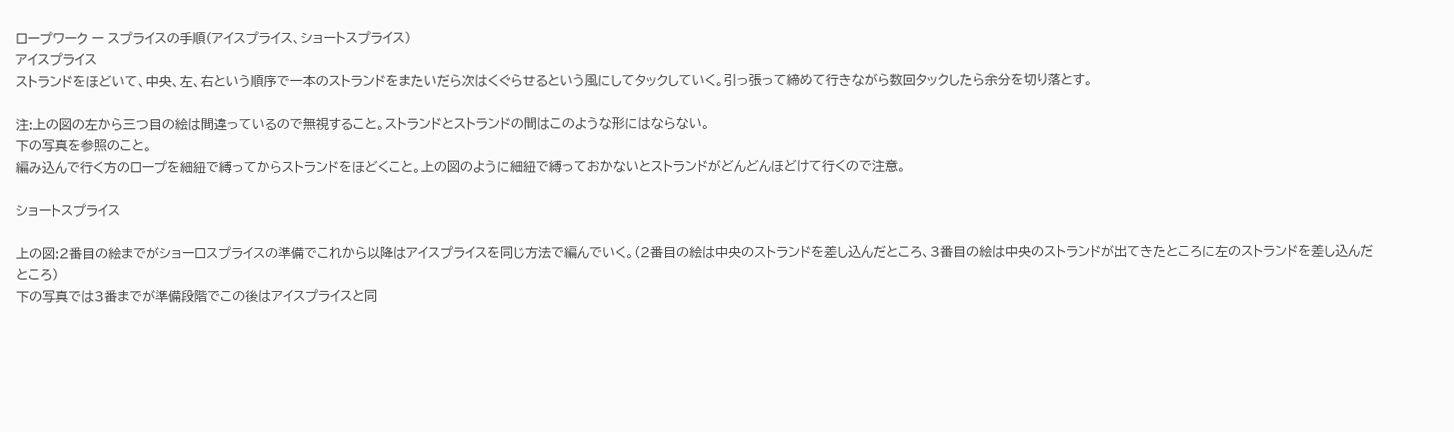ロープワーク ー スプライスの手順(アイスプライス、ショートスプライス)
アイスプライス
ストランドをほどいて、中央、左、右という順序で一本のストランドをまたいだら次はくぐらせるという風にしてタックしていく。引っ張って締めて行きながら数回タックしたら余分を切り落とす。

注:上の図の左から三つ目の絵は間違っているので無視すること。ストランドとストランドの間はこのような形にはならない。
下の写真を参照のこと。
編み込んで行く方のロープを細紐で縛ってからストランドをほどくこと。上の図のように細紐で縛っておかないとストランドがどんどんほどけて行くので注意。

ショートスプライス

上の図:2番目の絵までがショーロスプライスの準備でこれから以降はアイスプライスを同じ方法で編んでいく。(2番目の絵は中央のストランドを差し込んだところ、3番目の絵は中央のストランドが出てきたところに左のストランドを差し込んだところ)
下の写真では3番までが準備段階でこの後はアイスプライスと同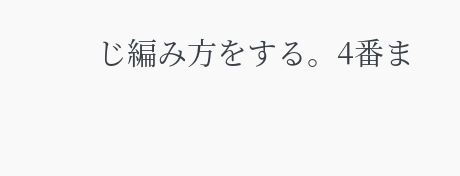じ編み方をする。4番ま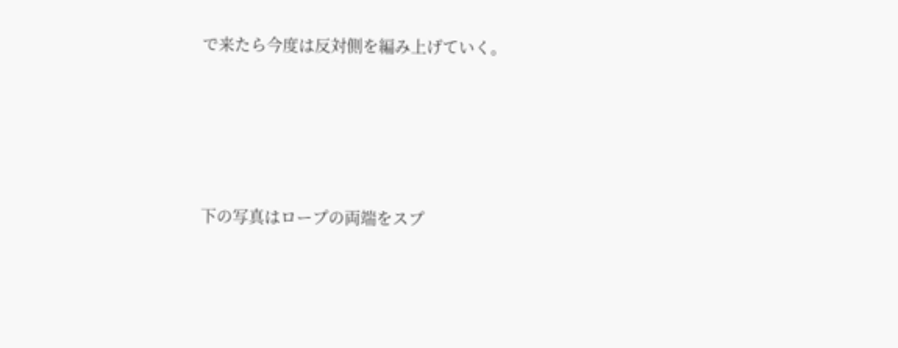で来たら今度は反対側を編み上げていく。




下の写真はロープの両端をスプ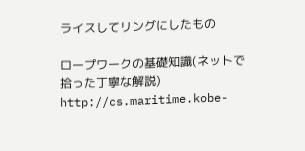ライスしてリングにしたもの

ロープワークの基礎知識(ネットで拾った丁寧な解説)
http://cs.maritime.kobe-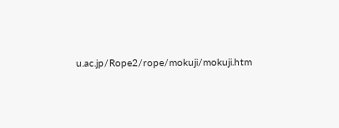u.ac.jp/Rope2/rope/mokuji/mokuji.htm